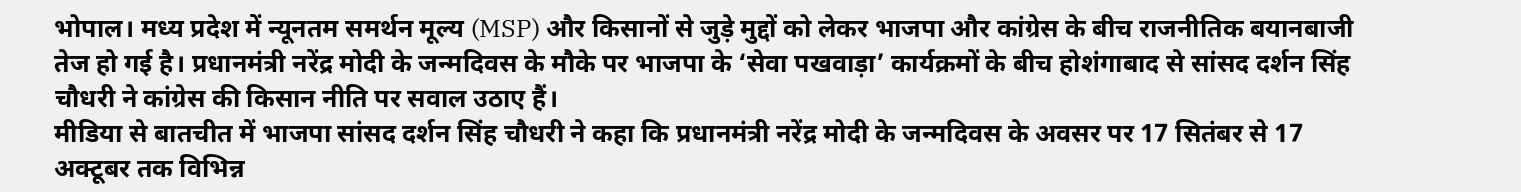भोपाल। मध्य प्रदेश में न्यूनतम समर्थन मूल्य (MSP) और किसानों से जुड़े मुद्दों को लेकर भाजपा और कांग्रेस के बीच राजनीतिक बयानबाजी तेज हो गई है। प्रधानमंत्री नरेंद्र मोदी के जन्मदिवस के मौके पर भाजपा के ‘सेवा पखवाड़ा’ कार्यक्रमों के बीच होशंगाबाद से सांसद दर्शन सिंह चौधरी ने कांग्रेस की किसान नीति पर सवाल उठाए हैं।
मीडिया से बातचीत में भाजपा सांसद दर्शन सिंह चौधरी ने कहा कि प्रधानमंत्री नरेंद्र मोदी के जन्मदिवस के अवसर पर 17 सितंबर से 17 अक्टूबर तक विभिन्न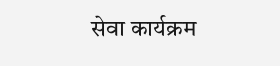सेवा कार्यक्रम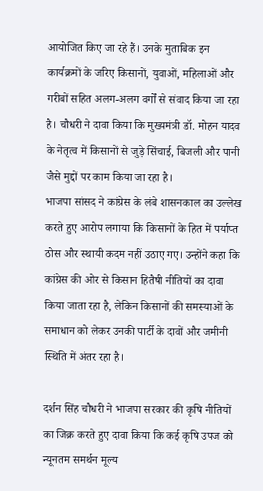आयोजित किए जा रहे हैं। उनके मुताबिक इन कार्यक्रमों के जरिए किसानों, युवाओं, महिलाओं और गरीबों सहित अलग-अलग वर्गों से संवाद किया जा रहा है। चौधरी ने दावा किया कि मुख्यमंत्री डॉ. मोहन यादव के नेतृत्व में किसानों से जुड़े सिंचाई, बिजली और पानी जैसे मुद्दों पर काम किया जा रहा है।
भाजपा सांसद ने कांग्रेस के लंबे शासनकाल का उल्लेख करते हुए आरोप लगाया कि किसानों के हित में पर्याप्त ठोस और स्थायी कदम नहीं उठाए गए। उन्होंने कहा कि कांग्रेस की ओर से किसान हितैषी नीतियों का दावा किया जाता रहा है, लेकिन किसानों की समस्याओं के समाधान को लेकर उनकी पार्टी के दावों और जमीनी स्थिति में अंतर रहा है।

दर्शन सिंह चौधरी ने भाजपा सरकार की कृषि नीतियों का जिक्र करते हुए दावा किया कि कई कृषि उपज को न्यूनतम समर्थन मूल्य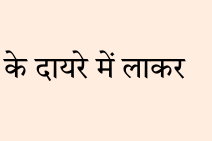के दायरे में लाकर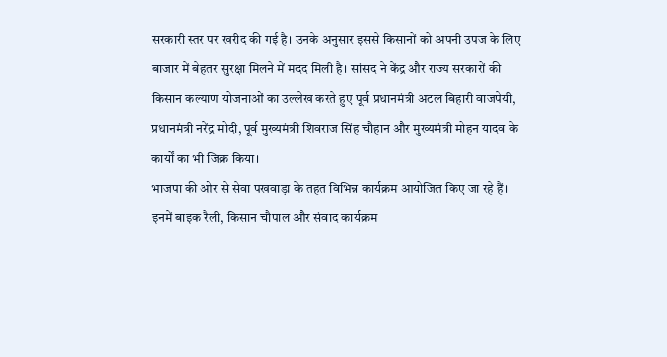सरकारी स्तर पर खरीद की गई है। उनके अनुसार इससे किसानों को अपनी उपज के लिए बाजार में बेहतर सुरक्षा मिलने में मदद मिली है। सांसद ने केंद्र और राज्य सरकारों की किसान कल्याण योजनाओं का उल्लेख करते हुए पूर्व प्रधानमंत्री अटल बिहारी वाजपेयी, प्रधानमंत्री नरेंद्र मोदी, पूर्व मुख्यमंत्री शिवराज सिंह चौहान और मुख्यमंत्री मोहन यादव के कार्यों का भी जिक्र किया।
भाजपा की ओर से सेवा पखवाड़ा के तहत विभिन्न कार्यक्रम आयोजित किए जा रहे हैं। इनमें बाइक रैली, किसान चौपाल और संवाद कार्यक्रम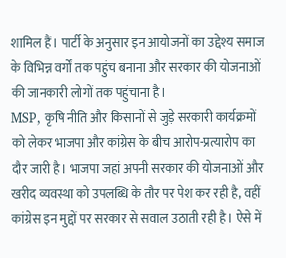शामिल हैं। पार्टी के अनुसार इन आयोजनों का उद्देश्य समाज के विभिन्न वर्गों तक पहुंच बनाना और सरकार की योजनाओं की जानकारी लोगों तक पहुंचाना है।
MSP, कृषि नीति और किसानों से जुड़े सरकारी कार्यक्रमों को लेकर भाजपा और कांग्रेस के बीच आरोप-प्रत्यारोप का दौर जारी है। भाजपा जहां अपनी सरकार की योजनाओं और खरीद व्यवस्था को उपलब्धि के तौर पर पेश कर रही है, वहीं कांग्रेस इन मुद्दों पर सरकार से सवाल उठाती रही है। ऐसे में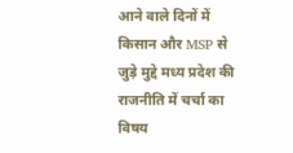आने वाले दिनों में किसान और MSP से जुड़े मुद्दे मध्य प्रदेश की राजनीति में चर्चा का विषय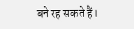बने रह सकते हैं।